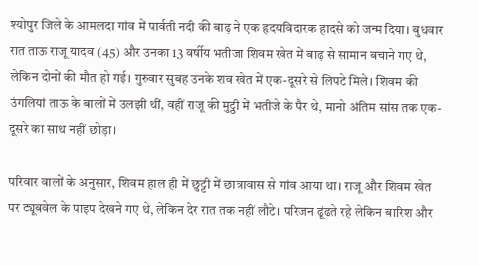श्योपुर जिले के आमलदा गांव में पार्वती नदी की बाढ़ ने एक हृदयविदारक हादसे को जन्म दिया। बुधवार रात ताऊ राजू यादव (45) और उनका 13 वर्षीय भतीजा शिवम खेत में बाढ़ से सामान बचाने गए थे, लेकिन दोनों की मौत हो गई। गुरुवार सुबह उनके शव खेत में एक-दूसरे से लिपटे मिले। शिवम की उंगलियां ताऊ के बालों में उलझी थीं, वहीं राजू की मुट्ठी में भतीजे के पैर थे, मानो अंतिम सांस तक एक-दूसरे का साथ नहीं छोड़ा।

परिवार वालों के अनुसार, शिवम हाल ही में छुट्टी में छात्रावास से गांव आया था। राजू और शिवम खेत पर ट्यूबवेल के पाइप देखने गए थे, लेकिन देर रात तक नहीं लौटे। परिजन ढूंढते रहे लेकिन बारिश और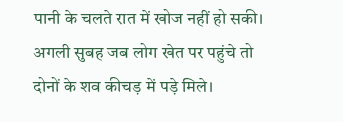पानी के चलते रात में खोज नहीं हो सकी। अगली सुबह जब लोग खेत पर पहुंचे तो दोनों के शव कीचड़ में पड़े मिले।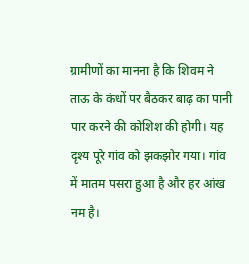ग्रामीणों का मानना है कि शिवम ने ताऊ के कंधों पर बैठकर बाढ़ का पानी पार करने की कोशिश की होगी। यह दृश्य पूरे गांव को झकझोर गया। गांव में मातम पसरा हुआ है और हर आंख नम है।